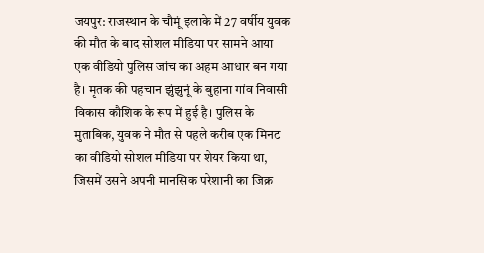जयपुर: राजस्थान के चौमूं इलाके में 27 वर्षीय युवक की मौत के बाद सोशल मीडिया पर सामने आया एक वीडियो पुलिस जांच का अहम आधार बन गया है। मृतक की पहचान झुंझुनूं के बुहाना गांव निवासी विकास कौशिक के रूप में हुई है। पुलिस के मुताबिक, युवक ने मौत से पहले करीब एक मिनट का वीडियो सोशल मीडिया पर शेयर किया था, जिसमें उसने अपनी मानसिक परेशानी का जिक्र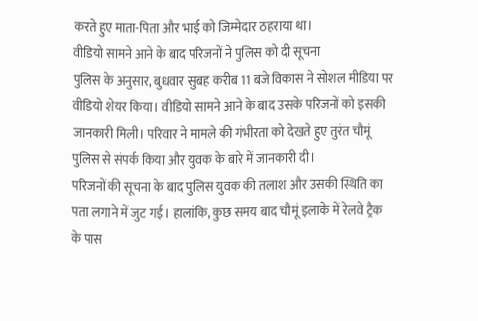करते हुए माता-पिता और भाई को जिम्मेदार ठहराया था।
वीडियो सामने आने के बाद परिजनों ने पुलिस को दी सूचना
पुलिस के अनुसार, बुधवार सुबह करीब 11 बजे विकास ने सोशल मीडिया पर वीडियो शेयर किया। वीडियो सामने आने के बाद उसके परिजनों को इसकी जानकारी मिली। परिवार ने मामले की गंभीरता को देखते हुए तुरंत चौमूं पुलिस से संपर्क किया और युवक के बारे में जानकारी दी।
परिजनों की सूचना के बाद पुलिस युवक की तलाश और उसकी स्थिति का पता लगाने में जुट गई। हालांकि, कुछ समय बाद चौमूं इलाके में रेलवे ट्रैक के पास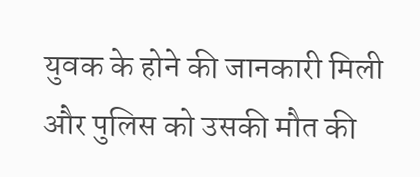युवक के होने की जानकारी मिली और पुलिस को उसकी मौत की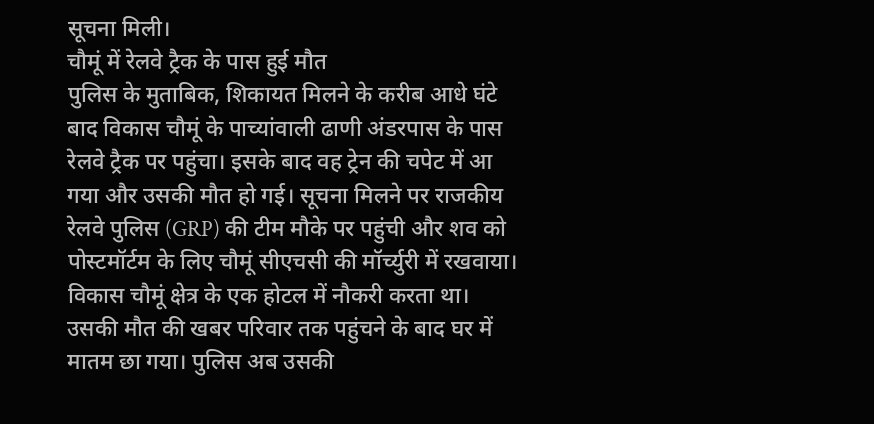सूचना मिली।
चौमूं में रेलवे ट्रैक के पास हुई मौत
पुलिस के मुताबिक, शिकायत मिलने के करीब आधे घंटे बाद विकास चौमूं के पाच्यांवाली ढाणी अंडरपास के पास रेलवे ट्रैक पर पहुंचा। इसके बाद वह ट्रेन की चपेट में आ गया और उसकी मौत हो गई। सूचना मिलने पर राजकीय रेलवे पुलिस (GRP) की टीम मौके पर पहुंची और शव को पोस्टमॉर्टम के लिए चौमूं सीएचसी की मॉर्च्युरी में रखवाया।
विकास चौमूं क्षेत्र के एक होटल में नौकरी करता था। उसकी मौत की खबर परिवार तक पहुंचने के बाद घर में मातम छा गया। पुलिस अब उसकी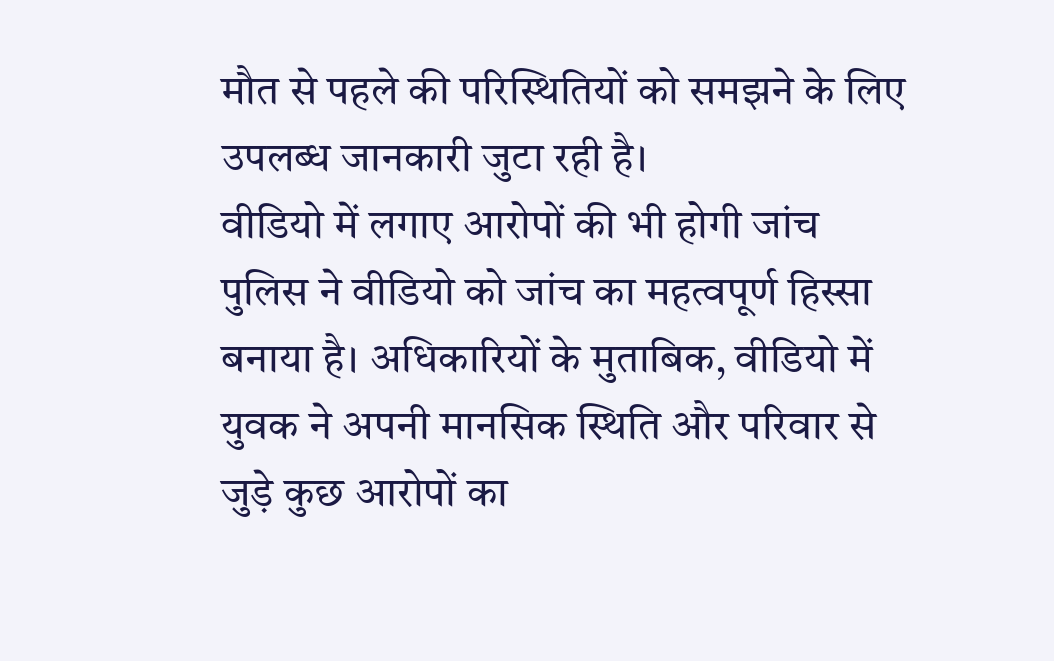मौत से पहले की परिस्थितियों को समझने के लिए उपलब्ध जानकारी जुटा रही है।
वीडियो में लगाए आरोपों की भी होगी जांच
पुलिस ने वीडियो को जांच का महत्वपूर्ण हिस्सा बनाया है। अधिकारियों के मुताबिक, वीडियो में युवक ने अपनी मानसिक स्थिति और परिवार से जुड़े कुछ आरोपों का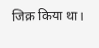जिक्र किया था।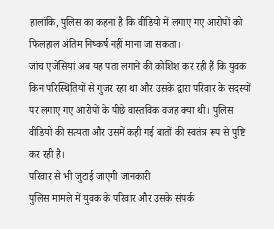हालांकि, पुलिस का कहना है कि वीडियो में लगाए गए आरोपों को फिलहाल अंतिम निष्कर्ष नहीं माना जा सकता।
जांच एजेंसियां अब यह पता लगाने की कोशिश कर रही हैं कि युवक किन परिस्थितियों से गुजर रहा था और उसके द्वारा परिवार के सदस्यों पर लगाए गए आरोपों के पीछे वास्तविक वजह क्या थी। पुलिस वीडियो की सत्यता और उसमें कही गई बातों की स्वतंत्र रूप से पुष्टि कर रही है।
परिवार से भी जुटाई जाएगी जानकारी
पुलिस मामले में युवक के परिवार और उसके संपर्क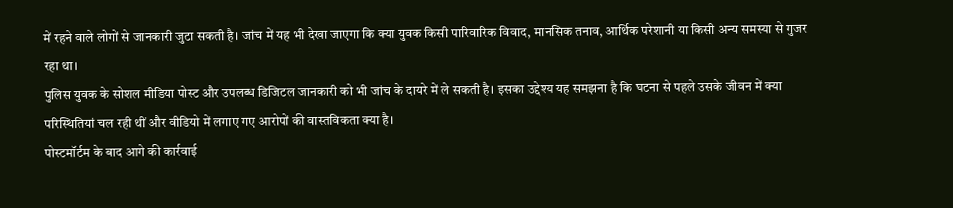में रहने वाले लोगों से जानकारी जुटा सकती है। जांच में यह भी देखा जाएगा कि क्या युवक किसी पारिवारिक विवाद, मानसिक तनाव, आर्थिक परेशानी या किसी अन्य समस्या से गुजर रहा था।
पुलिस युवक के सोशल मीडिया पोस्ट और उपलब्ध डिजिटल जानकारी को भी जांच के दायरे में ले सकती है। इसका उद्देश्य यह समझना है कि घटना से पहले उसके जीवन में क्या परिस्थितियां चल रही थीं और वीडियो में लगाए गए आरोपों की वास्तविकता क्या है।
पोस्टमॉर्टम के बाद आगे की कार्रवाई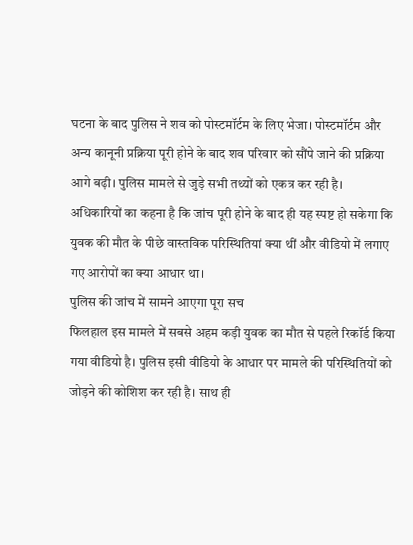घटना के बाद पुलिस ने शव को पोस्टमॉर्टम के लिए भेजा। पोस्टमॉर्टम और अन्य कानूनी प्रक्रिया पूरी होने के बाद शव परिवार को सौंपे जाने की प्रक्रिया आगे बढ़ी। पुलिस मामले से जुड़े सभी तथ्यों को एकत्र कर रही है।
अधिकारियों का कहना है कि जांच पूरी होने के बाद ही यह स्पष्ट हो सकेगा कि युवक की मौत के पीछे वास्तविक परिस्थितियां क्या थीं और वीडियो में लगाए गए आरोपों का क्या आधार था।
पुलिस की जांच में सामने आएगा पूरा सच
फिलहाल इस मामले में सबसे अहम कड़ी युवक का मौत से पहले रिकॉर्ड किया गया वीडियो है। पुलिस इसी वीडियो के आधार पर मामले की परिस्थितियों को जोड़ने की कोशिश कर रही है। साथ ही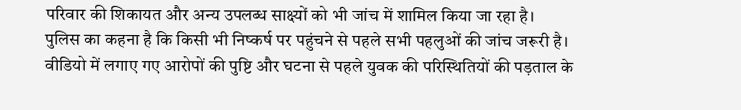परिवार की शिकायत और अन्य उपलब्ध साक्ष्यों को भी जांच में शामिल किया जा रहा है।
पुलिस का कहना है कि किसी भी निष्कर्ष पर पहुंचने से पहले सभी पहलुओं की जांच जरूरी है। वीडियो में लगाए गए आरोपों की पुष्टि और घटना से पहले युवक की परिस्थितियों की पड़ताल के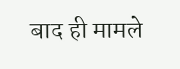बाद ही मामले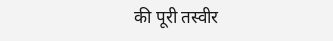की पूरी तस्वीर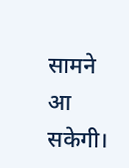सामने आ सकेगी।